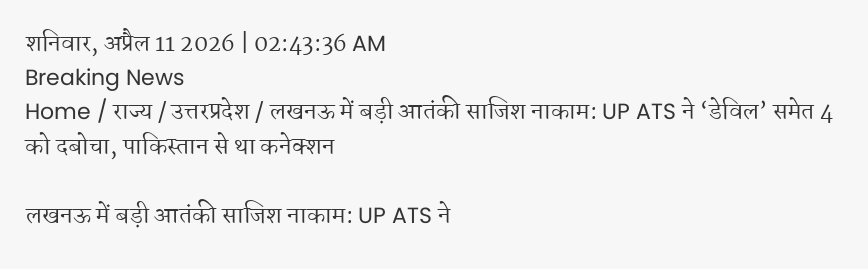शनिवार, अप्रैल 11 2026 | 02:43:36 AM
Breaking News
Home / राज्य / उत्तरप्रदेश / लखनऊ में बड़ी आतंकी साजिश नाकाम: UP ATS ने ‘डेविल’ समेत 4 को दबोचा, पाकिस्तान से था कनेक्शन

लखनऊ में बड़ी आतंकी साजिश नाकाम: UP ATS ने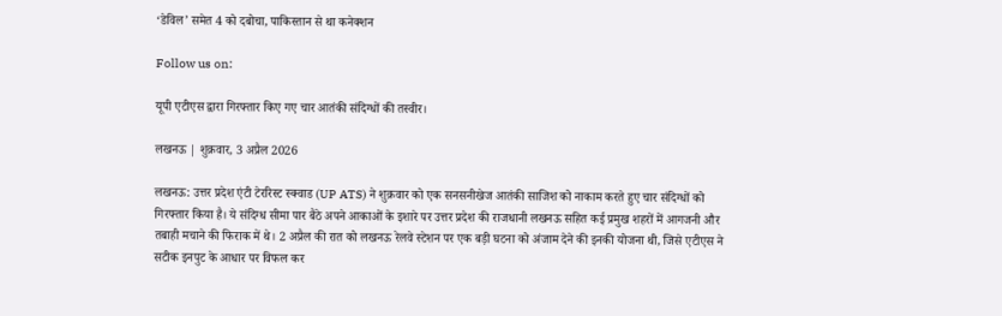‘डेविल’ समेत 4 को दबोचा, पाकिस्तान से था कनेक्शन

Follow us on:

यूपी एटीएस द्वारा गिरफ्तार किए गए चार आतंकी संदिग्धों की तस्वीर।

लखनऊ | शुक्रवार, 3 अप्रैल 2026

लखनऊ: उत्तर प्रदेश एंटी टेररिस्ट स्क्वाड (UP ATS) ने शुक्रवार को एक सनसनीखेज आतंकी साजिश को नाकाम करते हुए चार संदिग्धों को गिरफ्तार किया है। ये संदिग्ध सीमा पार बैठे अपने आकाओं के इशारे पर उत्तर प्रदेश की राजधानी लखनऊ सहित कई प्रमुख शहरों में आगजनी और तबाही मचाने की फिराक में थे। 2 अप्रैल की रात को लखनऊ रेलवे स्टेशन पर एक बड़ी घटना को अंजाम देने की इनकी योजना थी, जिसे एटीएस ने सटीक इनपुट के आधार पर विफल कर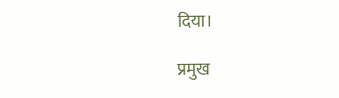दिया।

प्रमुख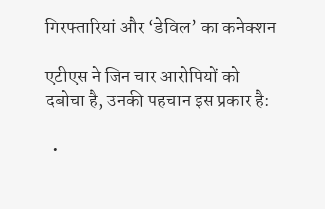गिरफ्तारियां और ‘डेविल’ का कनेक्शन

एटीएस ने जिन चार आरोपियों को दबोचा है, उनकी पहचान इस प्रकार है:

  •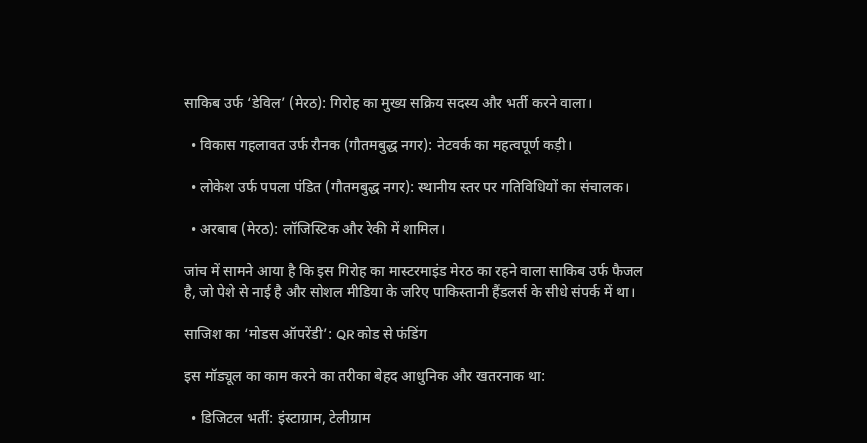साकिब उर्फ ‘डेविल’ (मेरठ): गिरोह का मुख्य सक्रिय सदस्य और भर्ती करने वाला।

  • विकास गहलावत उर्फ रौनक (गौतमबुद्ध नगर): नेटवर्क का महत्वपूर्ण कड़ी।

  • लोकेश उर्फ पपला पंडित (गौतमबुद्ध नगर): स्थानीय स्तर पर गतिविधियों का संचालक।

  • अरबाब (मेरठ): लॉजिस्टिक और रेकी में शामिल।

जांच में सामने आया है कि इस गिरोह का मास्टरमाइंड मेरठ का रहने वाला साकिब उर्फ फैजल है, जो पेशे से नाई है और सोशल मीडिया के जरिए पाकिस्तानी हैंडलर्स के सीधे संपर्क में था।

साजिश का ‘मोडस ऑपरेंडी’: QR कोड से फंडिंग

इस मॉड्यूल का काम करने का तरीका बेहद आधुनिक और खतरनाक था:

  • डिजिटल भर्ती: इंस्टाग्राम, टेलीग्राम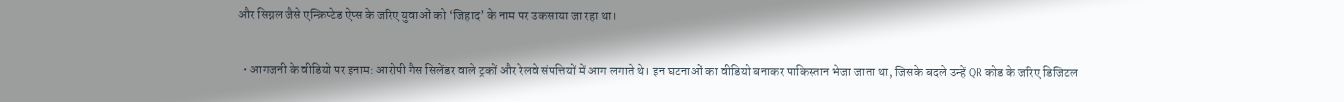और सिग्नल जैसे एन्क्रिप्टेड ऐप्स के जरिए युवाओं को ‘जिहाद’ के नाम पर उकसाया जा रहा था।

  • आगजनी के वीडियो पर इनाम: आरोपी गैस सिलेंडर वाले ट्रकों और रेलवे संपत्तियों में आग लगाते थे। इन घटनाओं का वीडियो बनाकर पाकिस्तान भेजा जाता था, जिसके बदले उन्हें QR कोड के जरिए डिजिटल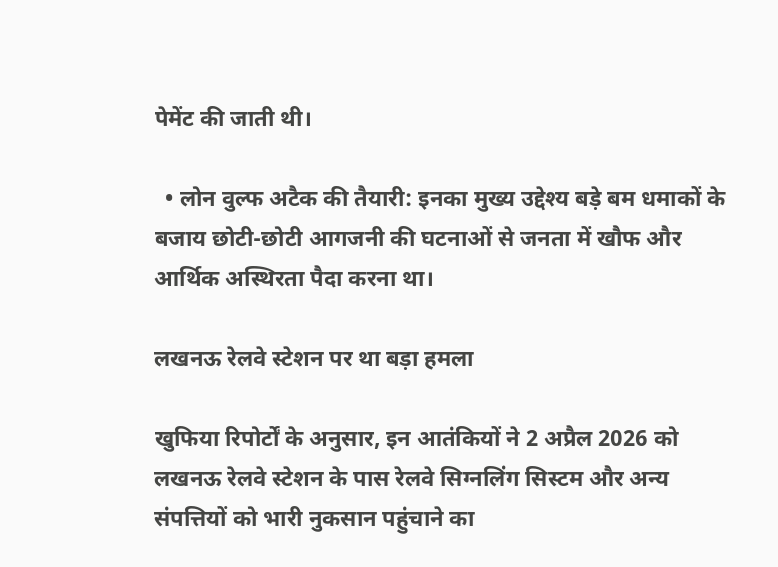पेमेंट की जाती थी।

  • लोन वुल्फ अटैक की तैयारी: इनका मुख्य उद्देश्य बड़े बम धमाकों के बजाय छोटी-छोटी आगजनी की घटनाओं से जनता में खौफ और आर्थिक अस्थिरता पैदा करना था।

लखनऊ रेलवे स्टेशन पर था बड़ा हमला

खुफिया रिपोर्टों के अनुसार, इन आतंकियों ने 2 अप्रैल 2026 को लखनऊ रेलवे स्टेशन के पास रेलवे सिग्नलिंग सिस्टम और अन्य संपत्तियों को भारी नुकसान पहुंचाने का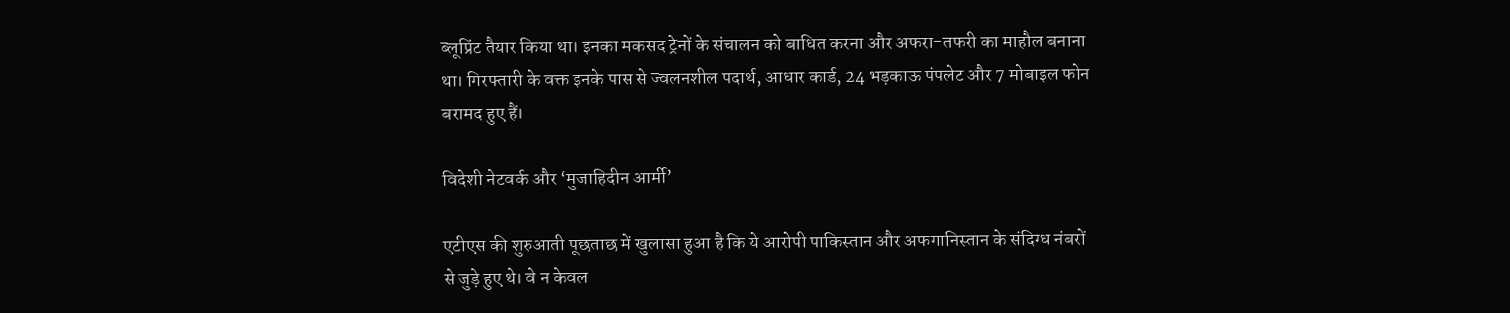ब्लूप्रिंट तैयार किया था। इनका मकसद ट्रेनों के संचालन को बाधित करना और अफरा-तफरी का माहौल बनाना था। गिरफ्तारी के वक्त इनके पास से ज्वलनशील पदार्थ, आधार कार्ड, 24 भड़काऊ पंपलेट और 7 मोबाइल फोन बरामद हुए हैं।

विदेशी नेटवर्क और ‘मुजाहिदीन आर्मी’

एटीएस की शुरुआती पूछताछ में खुलासा हुआ है कि ये आरोपी पाकिस्तान और अफगानिस्तान के संदिग्ध नंबरों से जुड़े हुए थे। वे न केवल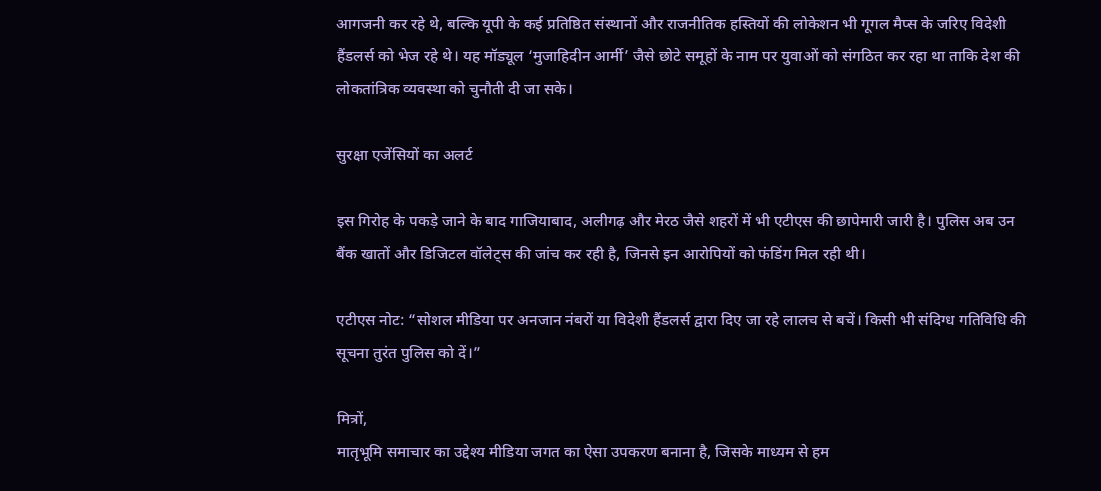आगजनी कर रहे थे, बल्कि यूपी के कई प्रतिष्ठित संस्थानों और राजनीतिक हस्तियों की लोकेशन भी गूगल मैप्स के जरिए विदेशी हैंडलर्स को भेज रहे थे। यह मॉड्यूल ‘मुजाहिदीन आर्मी’ जैसे छोटे समूहों के नाम पर युवाओं को संगठित कर रहा था ताकि देश की लोकतांत्रिक व्यवस्था को चुनौती दी जा सके।

सुरक्षा एजेंसियों का अलर्ट

इस गिरोह के पकड़े जाने के बाद गाजियाबाद, अलीगढ़ और मेरठ जैसे शहरों में भी एटीएस की छापेमारी जारी है। पुलिस अब उन बैंक खातों और डिजिटल वॉलेट्स की जांच कर रही है, जिनसे इन आरोपियों को फंडिंग मिल रही थी।

एटीएस नोट: “सोशल मीडिया पर अनजान नंबरों या विदेशी हैंडलर्स द्वारा दिए जा रहे लालच से बचें। किसी भी संदिग्ध गतिविधि की सूचना तुरंत पुलिस को दें।”

मित्रों,
मातृभूमि समाचार का उद्देश्य मीडिया जगत का ऐसा उपकरण बनाना है, जिसके माध्यम से हम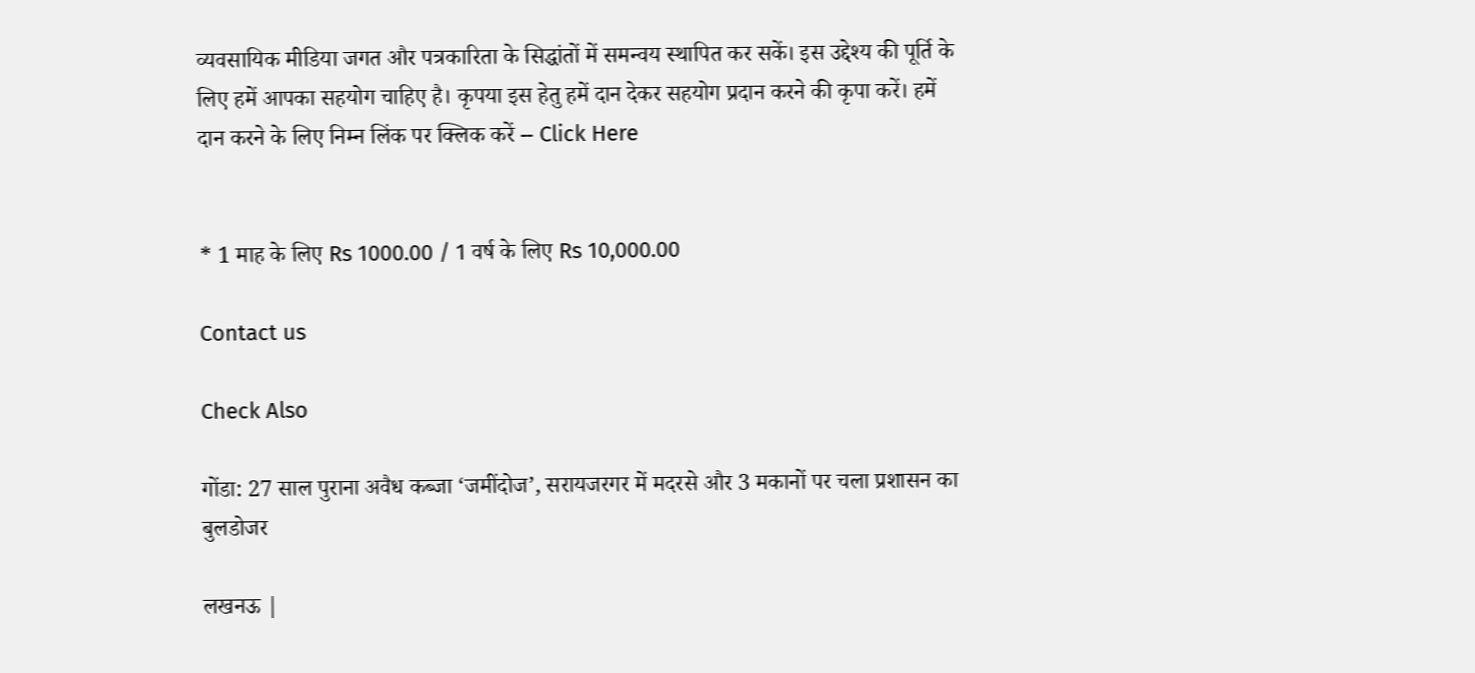व्यवसायिक मीडिया जगत और पत्रकारिता के सिद्धांतों में समन्वय स्थापित कर सकें। इस उद्देश्य की पूर्ति के लिए हमें आपका सहयोग चाहिए है। कृपया इस हेतु हमें दान देकर सहयोग प्रदान करने की कृपा करें। हमें दान करने के लिए निम्न लिंक पर क्लिक करें -- Click Here


* 1 माह के लिए Rs 1000.00 / 1 वर्ष के लिए Rs 10,000.00

Contact us

Check Also

गोंडा: 27 साल पुराना अवैध कब्जा ‘जमींदोज’, सरायजरगर में मदरसे और 3 मकानों पर चला प्रशासन का बुलडोजर

लखनऊ |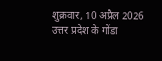शुक्रवार, 10 अप्रैल 2026 उत्तर प्रदेश के गोंडा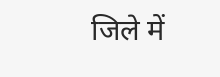जिले में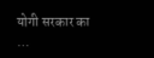योगी सरकार का …